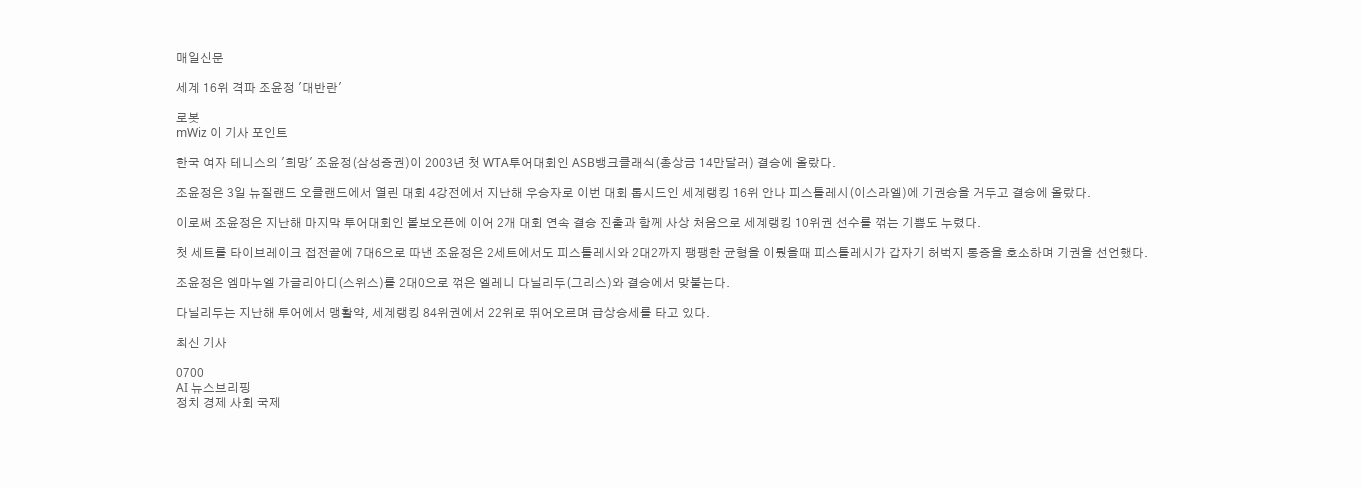매일신문

세계 16위 격파 조윤정 '대반란'

로봇
mWiz 이 기사 포인트

한국 여자 테니스의 '희망' 조윤정(삼성증권)이 2003년 첫 WTA투어대회인 ASB뱅크클래식(총상금 14만달러) 결승에 올랐다.

조윤정은 3일 뉴질랜드 오클랜드에서 열린 대회 4강전에서 지난해 우승자로 이번 대회 톱시드인 세계랭킹 16위 안나 피스톨레시(이스라엘)에 기권승을 거두고 결승에 올랐다.

이로써 조윤정은 지난해 마지막 투어대회인 볼보오픈에 이어 2개 대회 연속 결승 진출과 함께 사상 처음으로 세계랭킹 10위권 선수를 꺾는 기쁨도 누렸다.

첫 세트를 타이브레이크 접전끝에 7대6으로 따낸 조윤정은 2세트에서도 피스톨레시와 2대2까지 팽팽한 균형을 이뤘을때 피스톨레시가 갑자기 허벅지 통증을 호소하며 기권을 선언했다.

조윤정은 엠마누엘 가글리아디(스위스)를 2대0으로 꺾은 엘레니 다닐리두(그리스)와 결승에서 맞붙는다.

다닐리두는 지난해 투어에서 맹활약, 세계랭킹 84위권에서 22위로 뛰어오르며 급상승세를 타고 있다.

최신 기사

0700
AI 뉴스브리핑
정치 경제 사회 국제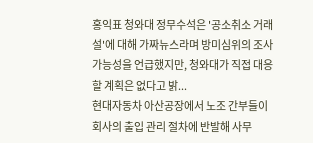홍익표 청와대 정무수석은 '공소취소 거래설'에 대해 가짜뉴스라며 방미심위의 조사 가능성을 언급했지만, 청와대가 직접 대응할 계획은 없다고 밝...
현대자동차 아산공장에서 노조 간부들이 회사의 출입 관리 절차에 반발해 사무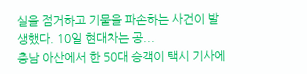실을 점거하고 기물을 파손하는 사건이 발생했다. 10일 현대차는 공...
충남 아산에서 한 50대 승객이 택시 기사에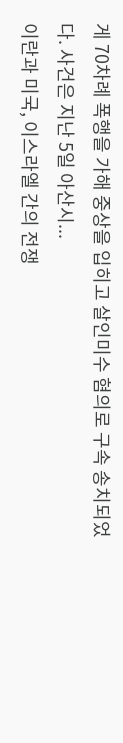게 70차례 폭행을 가해 중상을 입히고 살인미수 혐의로 구속 송치되었다. 사건은 지난 5일 아산시...
이란과 미국, 이스라엘 간의 전쟁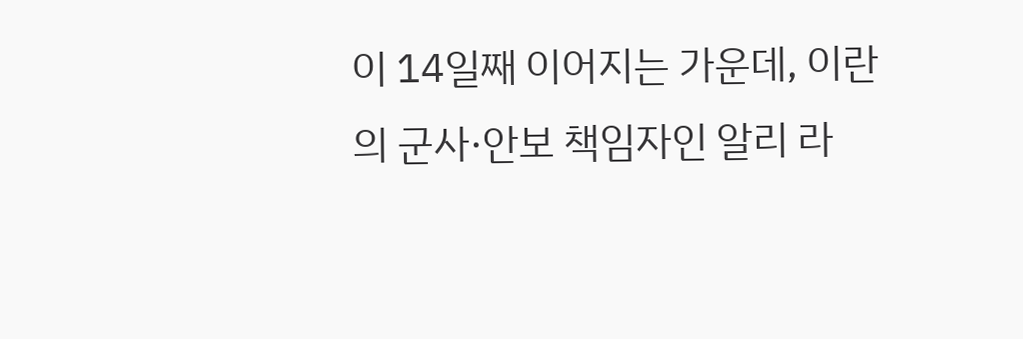이 14일째 이어지는 가운데, 이란의 군사·안보 책임자인 알리 라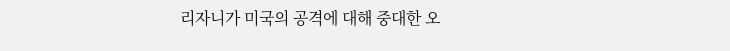리자니가 미국의 공격에 대해 중대한 오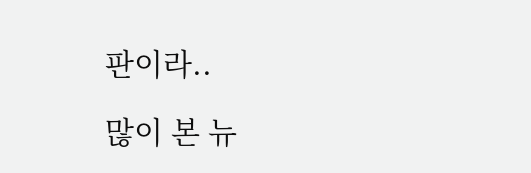판이라..

많이 본 뉴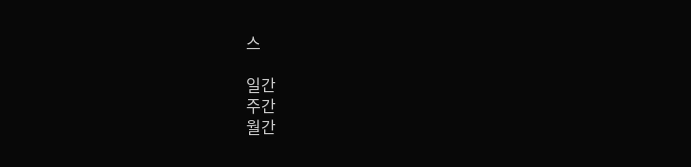스

일간
주간
월간